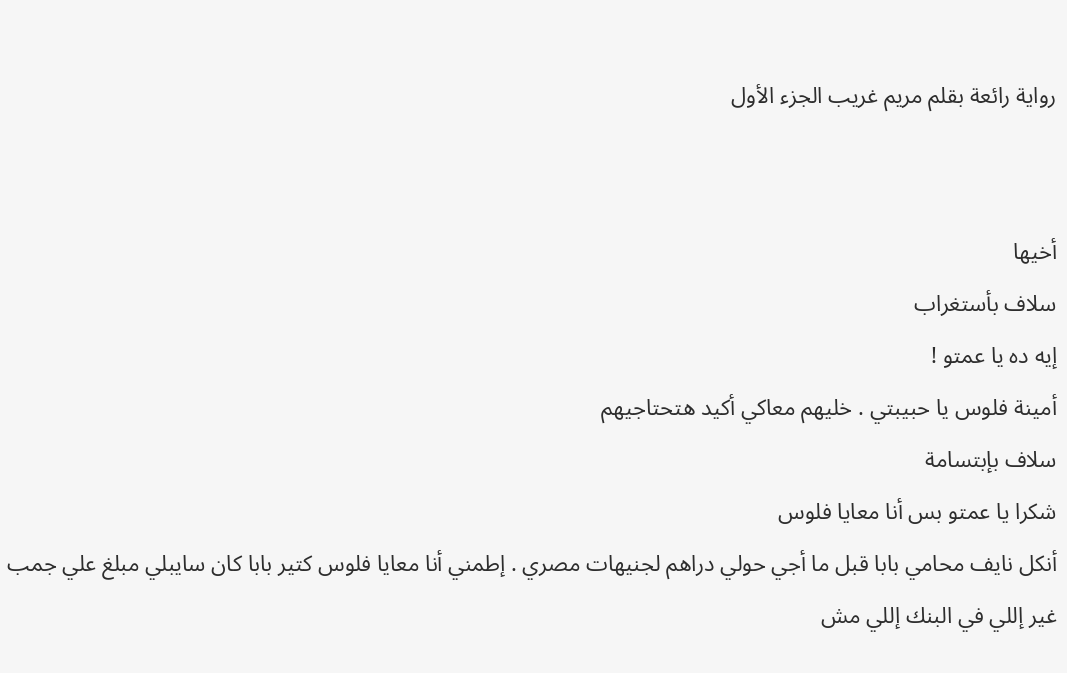رواية رائعة بقلم مريم غريب الجزء الأول


أخيها
سلاف بأستغراب
إيه ده يا عمتو !
أمينة فلوس يا حبيبتي . خليهم معاكي أكيد هتحتاجيهم
سلاف بإبتسامة
شكرا يا عمتو بس أنا معايا فلوس
أنكل نايف محامي بابا قبل ما أجي حولي دراهم لجنيهات مصري . إطمني أنا معايا فلوس كتير بابا كان سايبلي مبلغ علي جمب غير إللي في البنك إللي مش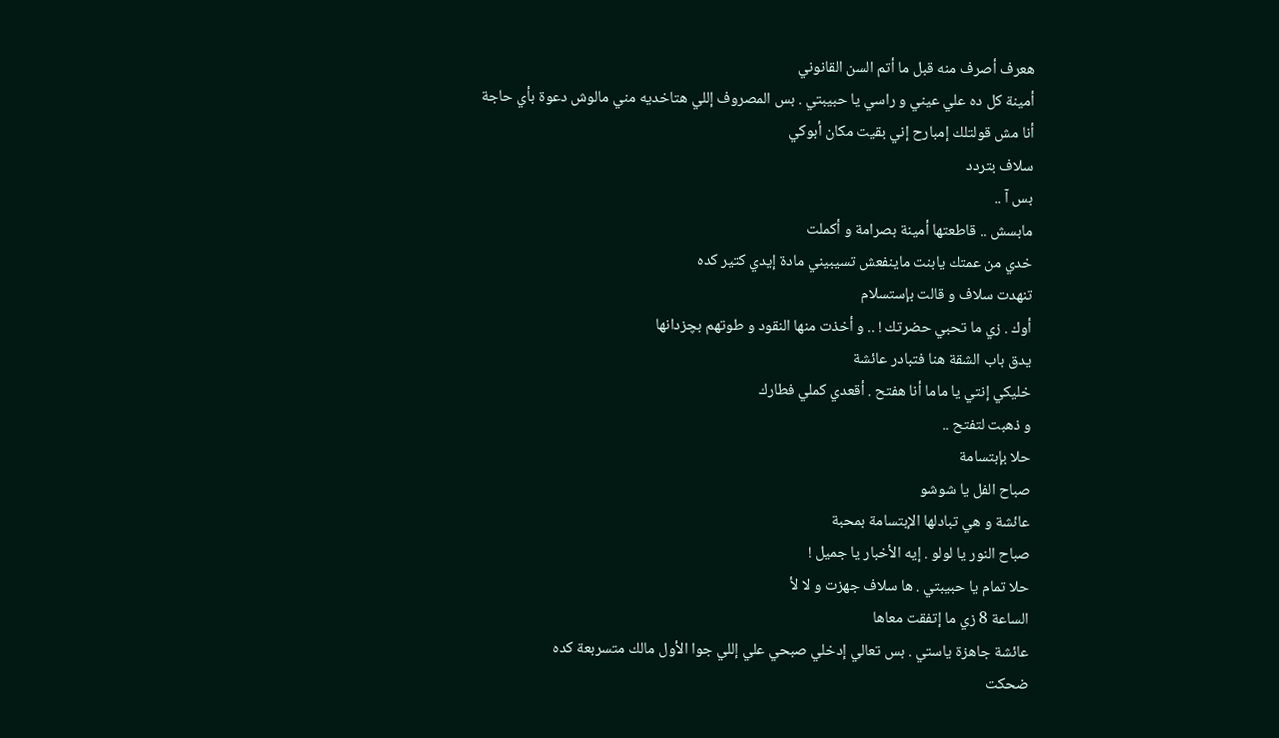هعرف أصرف منه قبل ما أتم السن القانوني
أمينة كل ده علي عيني و راسي يا حبيبتي . بس المصروف إللي هتاخديه مني مالوش دعوة بأي حاجة
أنا مش قولتلك إمبارح إني بقيت مكان أبوكي
سلاف بتردد
بس آ ..
مابسش .. قاطعتها أمينة بصرامة و أكملت
خدي من عمتك يابنت ماينفعش تسيبيني مادة إيدي كتير كده
تنهدت سلاف و قالت بإستسلام
أوك . زي ما تحبي حضرتك ! .. و أخذت منها النقود و طوتهم بچزدانها
يدق باب الشقة هنا فتبادر عائشة
خليكي إنتي يا ماما أنا هفتح . أقعدي كملي فطارك
و ذهبت لتفتح ..
حلا بإبتسامة
صباح الفل يا شوشو
عائشة و هي تبادلها الإبتسامة بمحبة
صباح النور يا لولو . إيه الأخبار يا جميل !
حلا تمام يا حبيبتي . ها سلاف جهزت و لا لأ
الساعة 8 زي ما إتفقت معاها
عائشة جاهزة ياستي . بس تعالي إدخلي صبحي علي إللي جوا الأول مالك متسربعة كده
ضحكت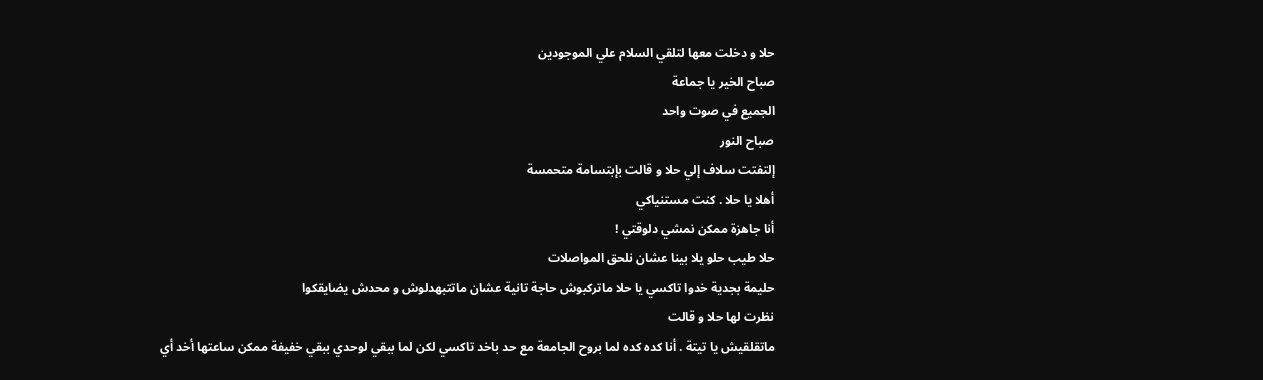حلا و دخلت معها لتلقي السلام علي الموجودين
صباح الخير يا جماعة
الجميع في صوت واحد
صباح النور
إلتفتت سلاف إلي حلا و قالت بإبتسامة متحمسة
أهلا يا حلا . كنت مستنياكي
أنا جاهزة ممكن نمشي دلوقتي !
حلا طيب حلو يلا بينا عشان نلحق المواصلات
حليمة بجدية خدوا تاكسي يا حلا ماتركبوش حاجة تانية عشان ماتتبهدلوش و محدش يضايقكوا
نظرت لها حلا و قالت
ماتقلقيش يا تيتة . أنا كده كده لما بروح الجامعة مع حد باخد تاكسي لكن لما ببقي لوحدي ببقي خفيفة ممكن ساعتها أخد أي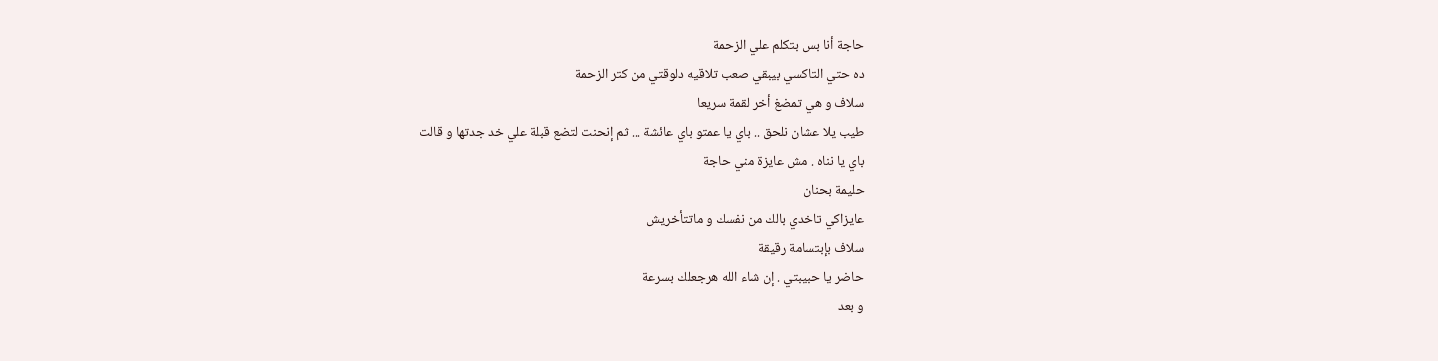حاجة أنا بس بتكلم علي الزحمة
ده حتي التاكسي بيبقي صعب تلاقيه دلوقتي من كتر الزحمة
سلاف و هي تمضغ أخر لقمة سريعا
طيب يلا عشان نلحق .. باي يا عمتو باي عائشة ... ثم إنحنت لتضع قبلة علي خد جدتها و قالت
باي يا نناه . مش عايزة مني حاجة
حليمة بحنان
عايزاكي تاخدي بالك من نفسك و ماتتأخريش
سلاف بإبتسامة رقيقة
حاضر يا حبيبتي . إن شاء الله هرجعلك بسرعة
و بعد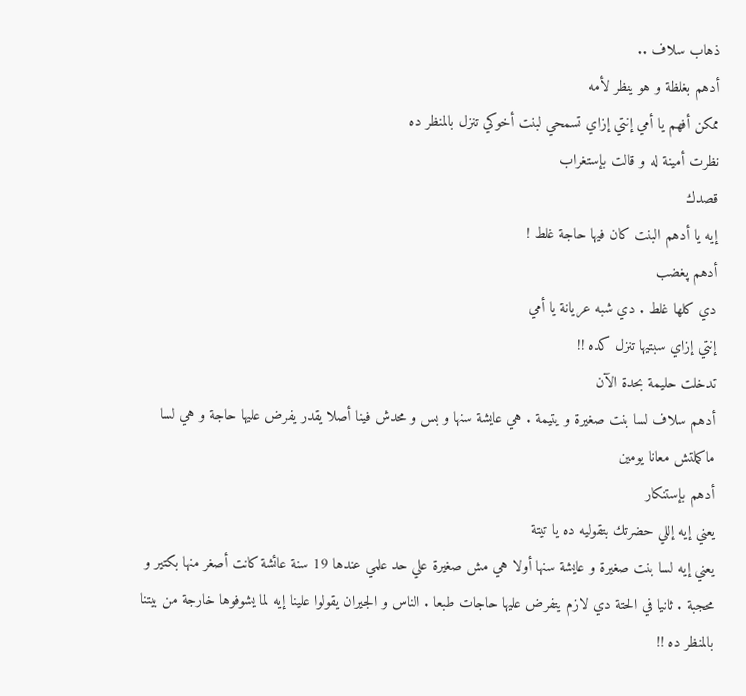ذهاب سلاف ..
أدهم بغلظة و هو ينظر لأمه
ممكن أفهم يا أمي إنتي إزاي تسمحي لبنت أخوكي تنزل بالمنظر ده
نظرت أمينة له و قالت بإستغراب
قصدك
إيه يا أدهم البنت كان فيها حاجة غلط !
أدهم پغضب
دي كلها غلط . دي شبه عريانة يا أمي
إنتي إزاي سبتيها تنزل كده !!
تدخلت حليمة بحدة الآن
أدهم سلاف لسا بنت صغيرة و يتيمة . هي عايشة سنها و بس و محدش فينا أصلا يقدر يفرض عليها حاجة و هي لسا ماكملتش معانا يومين
أدهم بإستنكار
يعني إيه إللي حضرتك بتقوليه ده يا تيتة
يعني إيه لسا بنت صغيرة و عايشة سنها أولا هي مش صغيرة علي حد علمي عندها 19 سنة عائشة كانت أصغر منها بكتير و محجبة . ثانيا في الحتة دي لازم يتفرض عليها حاجات طبعا . الناس و الجيران يقولوا علينا إيه لما يشوفوها خارجة من بيتنا بالمنظر ده !!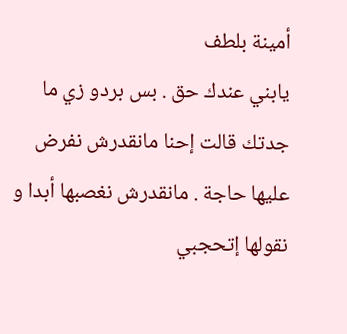أمينة بلطف
يابني عندك حق . بس بردو زي ما جدتك قالت إحنا مانقدرش نفرض عليها حاجة . مانقدرش نغصبها أبدا و نقولها إتحجبي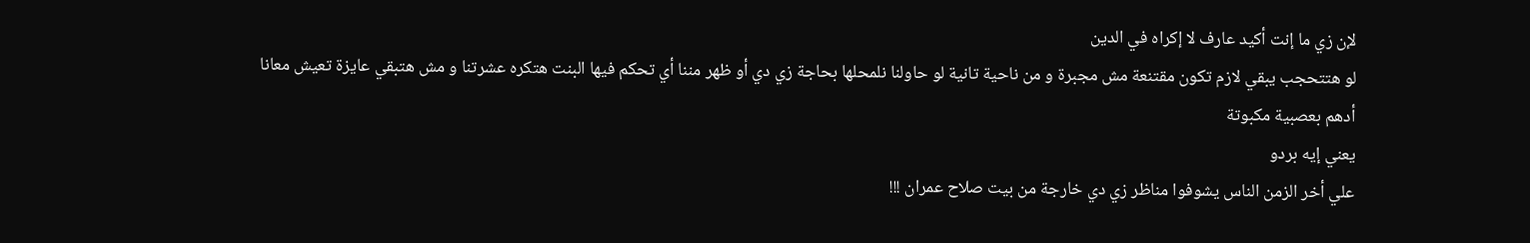لإن زي ما إنت أكيد عارف لا إكراه في الدين
لو هتتحجب يبقي لازم تكون مقتنعة مش مجبرة و من ناحية تانية لو حاولنا نلمحلها بحاجة زي دي أو ظهر مننا أي تحكم فيها البنت هتكره عشرتنا و مش هتبقي عايزة تعيش معانا
أدهم بعصبية مكبوتة
يعني إيه بردو
علي أخر الزمن الناس يشوفوا مناظر زي دي خارجة من بيت صلاح عمران !!!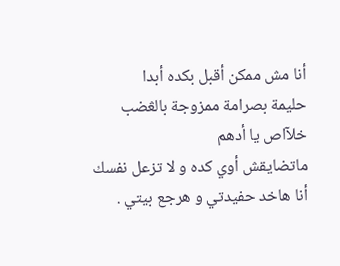أنا مش ممكن أقبل بكده أبدا
حليمة بصرامة ممزوجة بالڠضب
خلآاص يا أدهم
ماتضايقش أوي كده و لا تزعل نفسك
أنا هاخد حفيدتي و هرجع بيتي .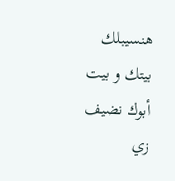هنسيبلك بيتك و بيت أبوك نضيف زي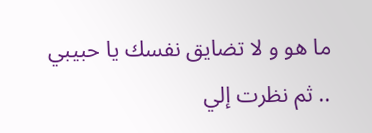ما هو و لا تضايق نفسك يا حبيبي .. ثم نظرت إلي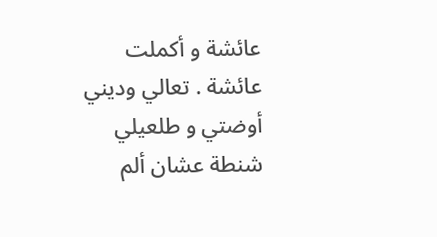عائشة و أكملت
عائشة . تعالي وديني أوضتي و طلعيلي شنطة عشان ألم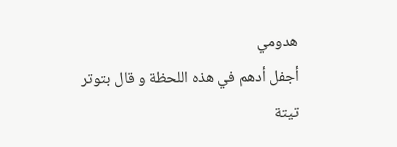هدومي
أجفل أدهم في هذه اللحظة و قال بتوتر
تيتة